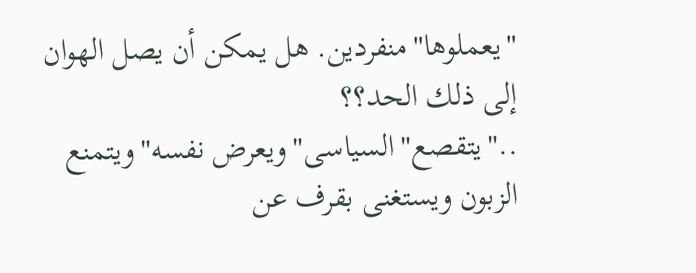"يعملوها"منفردين. هل يمكن أن يصل الهوان إلى ذلك الحد؟؟ .."يتقصع"السياسى"ويعرض نفسه"ويتمنع الزبون ويستغنى بقرف عن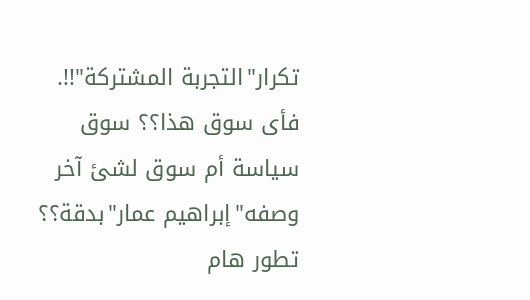تكرار"التجربة المشتركة"!!. فأى سوق هذا؟؟ سوق سياسة أم سوق لشئ آخر وصفه"إبراهيم عمار"بدقة؟؟
تطور هام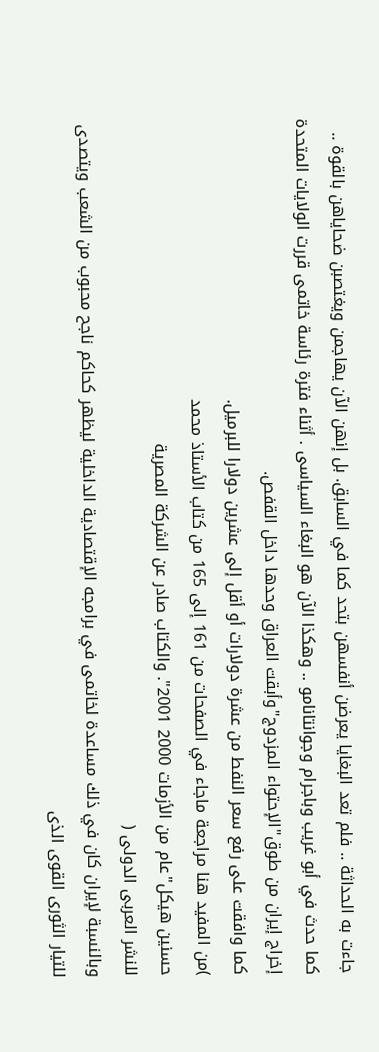جاءت به الحداثة .. فلم تعد البغايا يعرضن أنفسهن بتحد كما في السابق. بل إنهن الآن يهاجمن ويغتصبن ضحاياهن بالقوة .. كما حدث في أبو غريب وباجرام وجوانتانامو .. وهكذا الآن هو البغاء السياسى . أثناء فترة رئاسة خاتمى قررت الولايات المتحدة إخراج إيران من طوق"الإحتواء المزدوج"وأبقت العراق وحدها داخل القفص.
كما وافقت على رفع سعر النفط من عشرة دولارات أو أقل إلى عشرين دولارا للبرميل.
)من المفيد هنا مراجعة ماجاء في الصفحات من 161 إلى 165 من كتاب الأستاذ محمد
حسنين هيكل"عام من الأزمات 2000 2001". والكتاب صادر عن الشركة المصرية
للنشر العربى الدولى (
وبالنسبة لإيران كان في ذلك مساعدة لخاتمى في برامجه الإقتصادية الداخلية ليظهر كحاكم ناجح محبوب من الشعب ويتصدى للتيار الثورى القوى الذى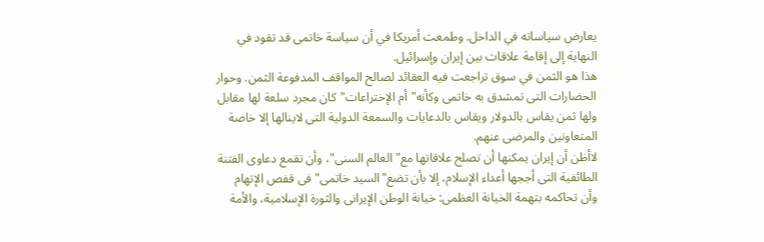يعارض سياساته في الداخل. وطمعت أمريكا في أن سياسة خاتمى قد تقود في النهاية إلى إقامة علاقات بين إيران وإسرائيل.
هذا هو الثمن في سوق تراجعت فيه العقائد لصالح المواقف المدفوعة الثمن. وحوار الحضارات التى تمشدق به خاتمى وكأنه"أم الإختراعات"كان مجرد سلعة لها مقابل ولها ثمن يقاس بالدولار ويقاس بالدعايات والسمعة الدولية التى لاينالها إلا خاصة المتعاونين والمرضى عنهم.
لاأظن أن إيران يمكنها أن تصلح علاقاتها مع"العالم السنى"، وأن تقمع دعاوى الفتنة الطائفية التى أججها أعداء الإسلام، إلا بأن تضع"السيد خاتمى"فى قفص الإتهام وأن تحاكمه بتهمة الخيانة العظمى: خيانة الوطن الإيرانى والثورة الإسلامية، والأمة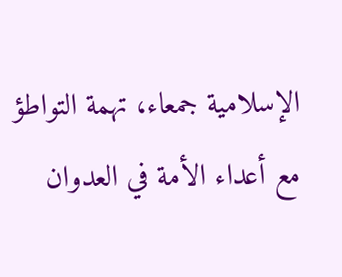الإسلامية جمعاء، تهمة التواطؤ مع أعداء الأمة في العدوان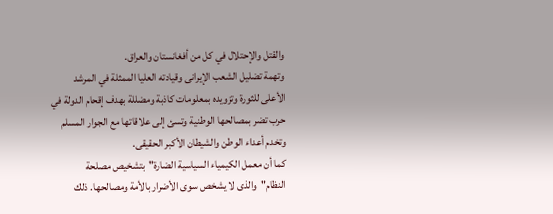والقتل والإحتلال في كل من أفغانستان والعراق.
وتهمة تضليل الشعب الإيرانى وقيادته العليا الممثلة في المرشد الأعلى للثورة وتزويده بمعلومات كاذبة ومضللة بهدف إقحام الدولة في حرب تضر بمصالحها الوطنية وتسئ إلى علاقاتها مع الجوار المسلم وتخدم أعداء الوطن والشيطان الأكبر الحقيقى.
كما أن معمل الكيمياء السياسية الضارة"بتشخيص مصلحة النظام"والذى لا يشخص سوى الأضرار بالأمة ومصالحها. ذلك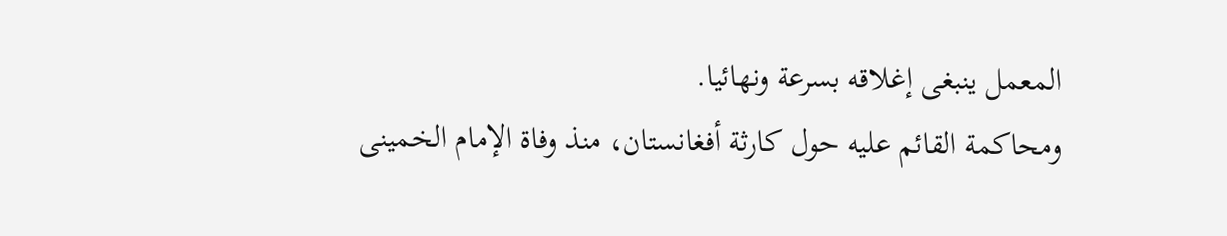المعمل ينبغى إغلاقه بسرعة ونهائيا.
ومحاكمة القائم عليه حول كارثة أفغانستان، منذ وفاة الإمام الخمينى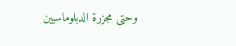وحتى مجزرة الدبلوماسيين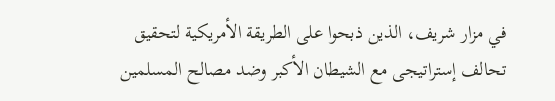في مزار شريف، الذين ذبحوا على الطريقة الأمريكية لتحقيق تحالف إستراتيجى مع الشيطان الأكبر وضد مصالح المسلمين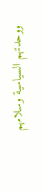ووحدتهم السياسية وسلامهم